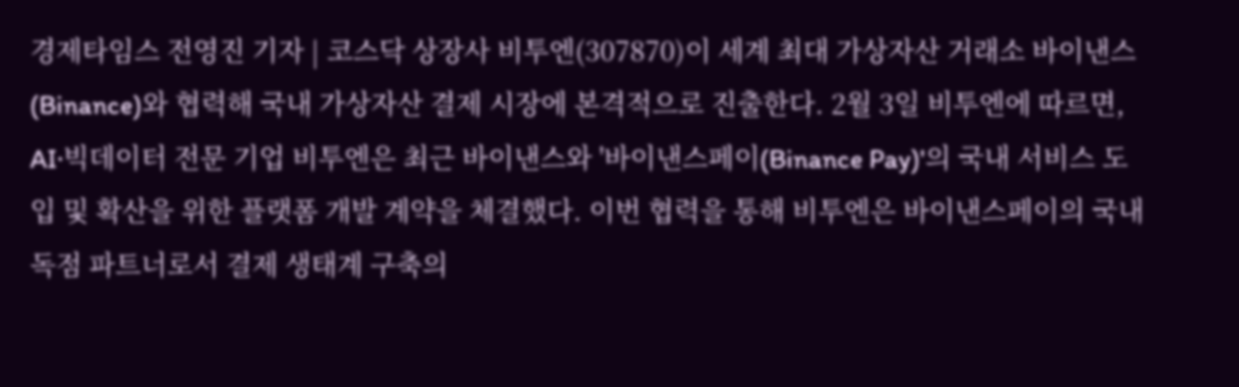경제타임스 전영진 기자 | 코스닥 상장사 비투엔(307870)이 세계 최대 가상자산 거래소 바이낸스(Binance)와 협력해 국내 가상자산 결제 시장에 본격적으로 진출한다. 2월 3일 비투엔에 따르면, AI·빅데이터 전문 기업 비투엔은 최근 바이낸스와 '바이낸스페이(Binance Pay)'의 국내 서비스 도입 및 확산을 위한 플랫폼 개발 계약을 체결했다. 이번 협력을 통해 비투엔은 바이낸스페이의 국내 독점 파트너로서 결제 생태계 구축의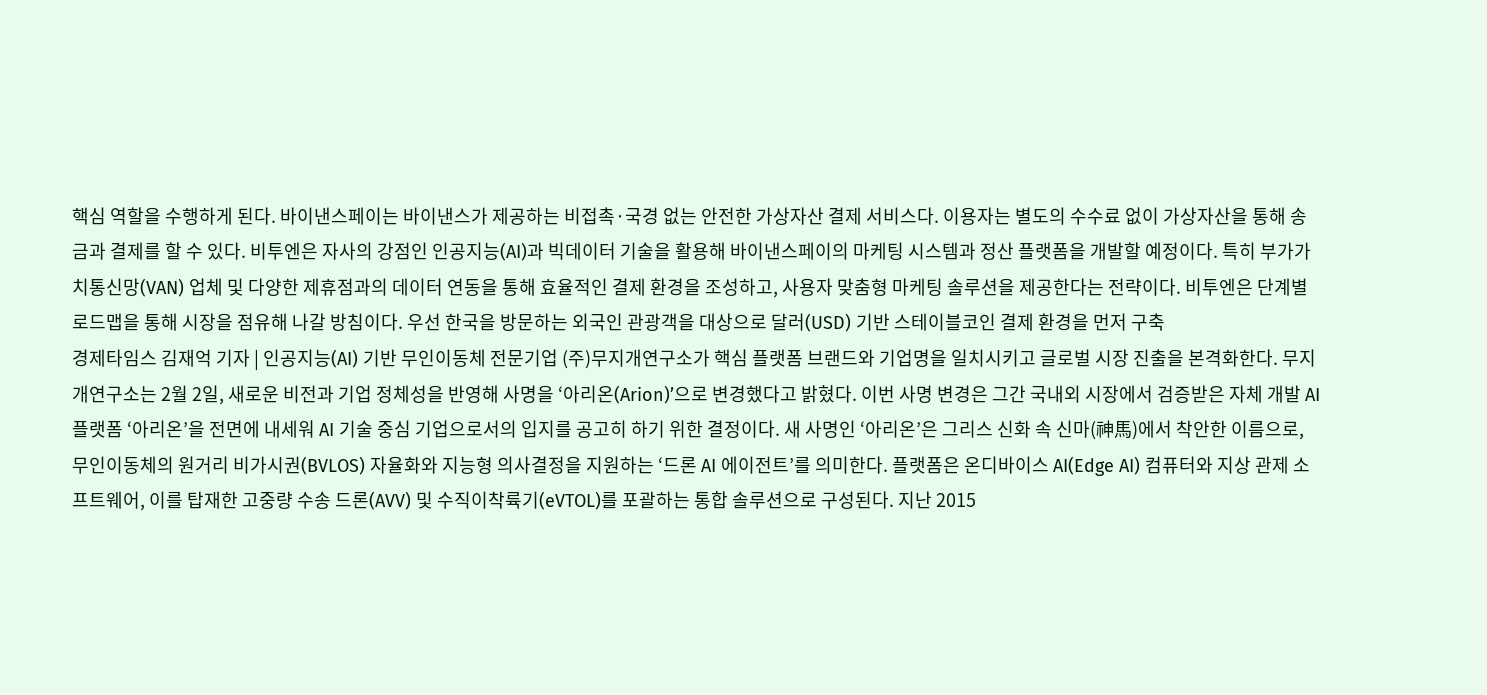핵심 역할을 수행하게 된다. 바이낸스페이는 바이낸스가 제공하는 비접촉·국경 없는 안전한 가상자산 결제 서비스다. 이용자는 별도의 수수료 없이 가상자산을 통해 송금과 결제를 할 수 있다. 비투엔은 자사의 강점인 인공지능(AI)과 빅데이터 기술을 활용해 바이낸스페이의 마케팅 시스템과 정산 플랫폼을 개발할 예정이다. 특히 부가가치통신망(VAN) 업체 및 다양한 제휴점과의 데이터 연동을 통해 효율적인 결제 환경을 조성하고, 사용자 맞춤형 마케팅 솔루션을 제공한다는 전략이다. 비투엔은 단계별 로드맵을 통해 시장을 점유해 나갈 방침이다. 우선 한국을 방문하는 외국인 관광객을 대상으로 달러(USD) 기반 스테이블코인 결제 환경을 먼저 구축
경제타임스 김재억 기자 | 인공지능(AI) 기반 무인이동체 전문기업 (주)무지개연구소가 핵심 플랫폼 브랜드와 기업명을 일치시키고 글로벌 시장 진출을 본격화한다. 무지개연구소는 2월 2일, 새로운 비전과 기업 정체성을 반영해 사명을 ‘아리온(Arion)’으로 변경했다고 밝혔다. 이번 사명 변경은 그간 국내외 시장에서 검증받은 자체 개발 AI 플랫폼 ‘아리온’을 전면에 내세워 AI 기술 중심 기업으로서의 입지를 공고히 하기 위한 결정이다. 새 사명인 ‘아리온’은 그리스 신화 속 신마(神馬)에서 착안한 이름으로, 무인이동체의 원거리 비가시권(BVLOS) 자율화와 지능형 의사결정을 지원하는 ‘드론 AI 에이전트’를 의미한다. 플랫폼은 온디바이스 AI(Edge AI) 컴퓨터와 지상 관제 소프트웨어, 이를 탑재한 고중량 수송 드론(AVV) 및 수직이착륙기(eVTOL)를 포괄하는 통합 솔루션으로 구성된다. 지난 2015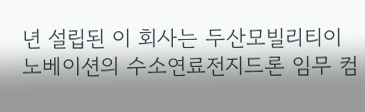년 설립된 이 회사는 두산모빌리티이노베이션의 수소연료전지드론 임무 컴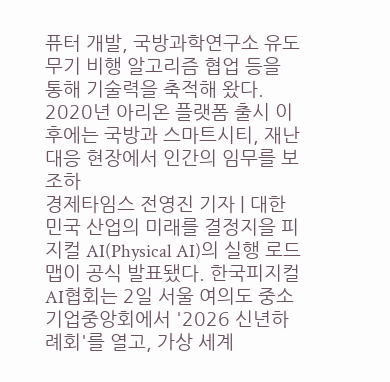퓨터 개발, 국방과학연구소 유도무기 비행 알고리즘 협업 등을 통해 기술력을 축적해 왔다. 2020년 아리온 플랫폼 출시 이후에는 국방과 스마트시티, 재난 대응 현장에서 인간의 임무를 보조하
경제타임스 전영진 기자 | 대한민국 산업의 미래를 결정지을 피지컬 AI(Physical AI)의 실행 로드맵이 공식 발표됐다. 한국피지컬AI협회는 2일 서울 여의도 중소기업중앙회에서 '2026 신년하례회'를 열고, 가상 세계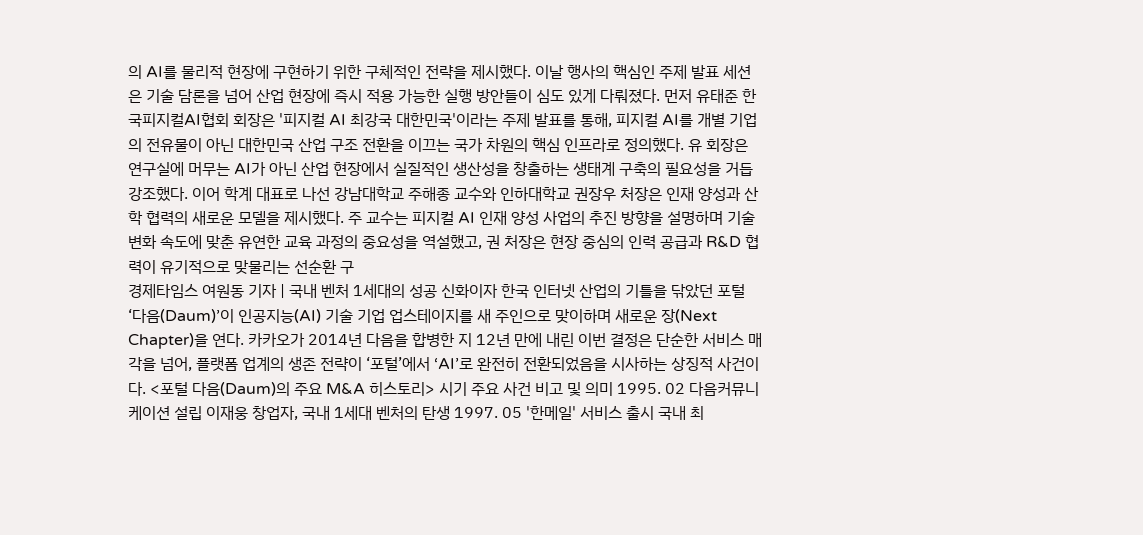의 AI를 물리적 현장에 구현하기 위한 구체적인 전략을 제시했다. 이날 행사의 핵심인 주제 발표 세션은 기술 담론을 넘어 산업 현장에 즉시 적용 가능한 실행 방안들이 심도 있게 다뤄졌다. 먼저 유태준 한국피지컬AI협회 회장은 '피지컬 AI 최강국 대한민국'이라는 주제 발표를 통해, 피지컬 AI를 개별 기업의 전유물이 아닌 대한민국 산업 구조 전환을 이끄는 국가 차원의 핵심 인프라로 정의했다. 유 회장은 연구실에 머무는 AI가 아닌 산업 현장에서 실질적인 생산성을 창출하는 생태계 구축의 필요성을 거듭 강조했다. 이어 학계 대표로 나선 강남대학교 주해종 교수와 인하대학교 권장우 처장은 인재 양성과 산학 협력의 새로운 모델을 제시했다. 주 교수는 피지컬 AI 인재 양성 사업의 추진 방향을 설명하며 기술 변화 속도에 맞춘 유연한 교육 과정의 중요성을 역설했고, 권 처장은 현장 중심의 인력 공급과 R&D 협력이 유기적으로 맞물리는 선순환 구
경제타임스 여원동 기자 | 국내 벤처 1세대의 성공 신화이자 한국 인터넷 산업의 기틀을 닦았던 포털 ‘다음(Daum)’이 인공지능(AI) 기술 기업 업스테이지를 새 주인으로 맞이하며 새로운 장(Next Chapter)을 연다. 카카오가 2014년 다음을 합병한 지 12년 만에 내린 이번 결정은 단순한 서비스 매각을 넘어, 플랫폼 업계의 생존 전략이 ‘포털’에서 ‘AI’로 완전히 전환되었음을 시사하는 상징적 사건이다. <포털 다음(Daum)의 주요 M&A 히스토리> 시기 주요 사건 비고 및 의미 1995. 02 다음커뮤니케이션 설립 이재웅 창업자, 국내 1세대 벤처의 탄생 1997. 05 '한메일' 서비스 출시 국내 최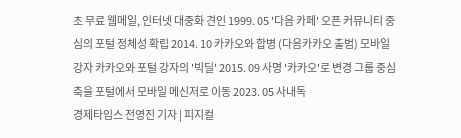초 무료 웹메일, 인터넷 대중화 견인 1999. 05 '다음 카페' 오픈 커뮤니티 중심의 포털 정체성 확립 2014. 10 카카오와 합병 (다음카카오 출범) 모바일 강자 카카오와 포털 강자의 '빅딜' 2015. 09 사명 '카카오'로 변경 그룹 중심축을 포털에서 모바일 메신저로 이동 2023. 05 사내독
경제타임스 전영진 기자 | 피지컬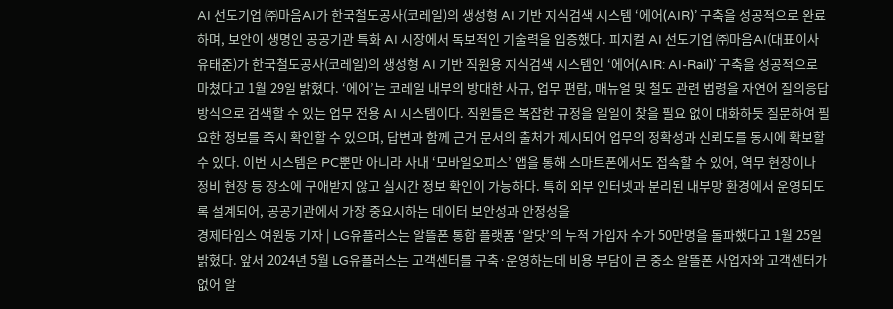AI 선도기업 ㈜마음AI가 한국철도공사(코레일)의 생성형 AI 기반 지식검색 시스템 ‘에어(AIR)’ 구축을 성공적으로 완료하며, 보안이 생명인 공공기관 특화 AI 시장에서 독보적인 기술력을 입증했다. 피지컬 AI 선도기업 ㈜마음AI(대표이사 유태준)가 한국철도공사(코레일)의 생성형 AI 기반 직원용 지식검색 시스템인 ‘에어(AIR: AI-Rail)’ 구축을 성공적으로 마쳤다고 1월 29일 밝혔다. ‘에어’는 코레일 내부의 방대한 사규, 업무 편람, 매뉴얼 및 철도 관련 법령을 자연어 질의응답 방식으로 검색할 수 있는 업무 전용 AI 시스템이다. 직원들은 복잡한 규정을 일일이 찾을 필요 없이 대화하듯 질문하여 필요한 정보를 즉시 확인할 수 있으며, 답변과 함께 근거 문서의 출처가 제시되어 업무의 정확성과 신뢰도를 동시에 확보할 수 있다. 이번 시스템은 PC뿐만 아니라 사내 ‘모바일오피스’ 앱을 통해 스마트폰에서도 접속할 수 있어, 역무 현장이나 정비 현장 등 장소에 구애받지 않고 실시간 정보 확인이 가능하다. 특히 외부 인터넷과 분리된 내부망 환경에서 운영되도록 설계되어, 공공기관에서 가장 중요시하는 데이터 보안성과 안정성을
경제타임스 여원동 기자 | LG유플러스는 알뜰폰 통합 플랫폼 ‘알닷’의 누적 가입자 수가 50만명을 돌파했다고 1월 25일 밝혔다. 앞서 2024년 5월 LG유플러스는 고객센터를 구축·운영하는데 비용 부담이 큰 중소 알뜰폰 사업자와 고객센터가 없어 알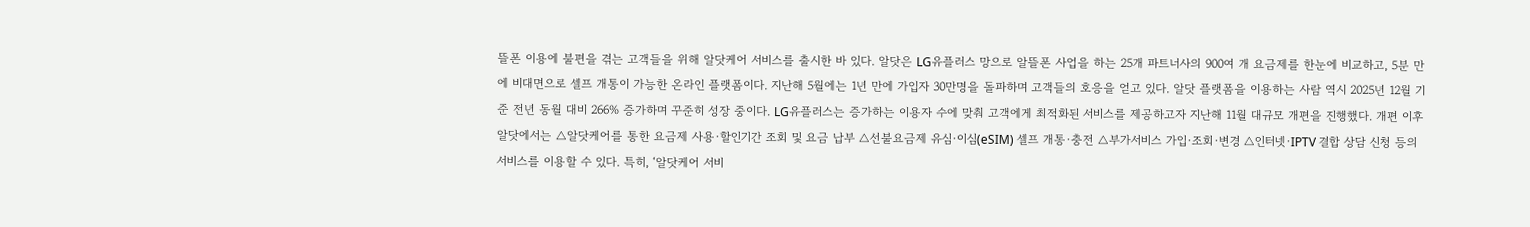뜰폰 이용에 불편을 겪는 고객들을 위해 알닷케어 서비스를 출시한 바 있다. 알닷은 LG유플러스 망으로 알뜰폰 사업을 하는 25개 파트너사의 900여 개 요금제를 한눈에 비교하고, 5분 만에 비대면으로 셀프 개통이 가능한 온라인 플랫폼이다. 지난해 5월에는 1년 만에 가입자 30만명을 돌파하며 고객들의 호응을 얻고 있다. 알닷 플랫폼을 이용하는 사람 역시 2025년 12월 기준 전년 동월 대비 266% 증가하며 꾸준히 성장 중이다. LG유플러스는 증가하는 이용자 수에 맞춰 고객에게 최적화된 서비스를 제공하고자 지난해 11월 대규모 개편을 진행했다. 개편 이후 알닷에서는 △알닷케어를 통한 요금제 사용·할인기간 조회 및 요금 납부 △선불요금제 유심·이심(eSIM) 셀프 개통·충전 △부가서비스 가입·조회·변경 △인터넷·IPTV 결합 상담 신청 등의 서비스를 이용할 수 있다. 특히, ‘알닷케어 서비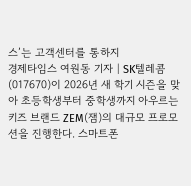스’는 고객센터를 통하지
경제타임스 여원동 기자 | SK텔레콤(017670)이 2026년 새 학기 시즌을 맞아 초등학생부터 중학생까지 아우르는 키즈 브랜드 ZEM(잼)의 대규모 프로모션을 진행한다. 스마트폰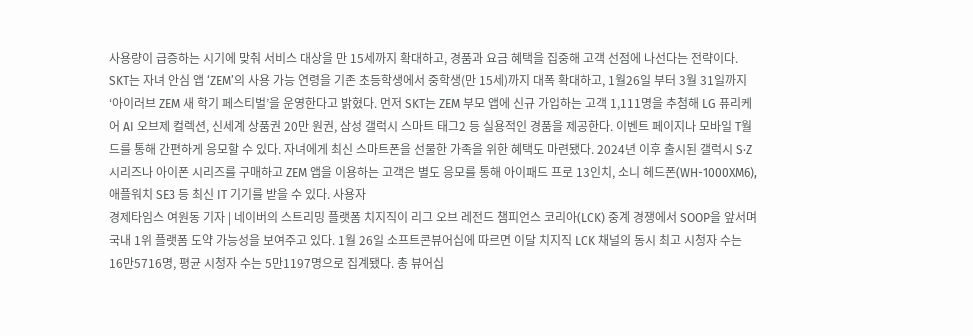사용량이 급증하는 시기에 맞춰 서비스 대상을 만 15세까지 확대하고, 경품과 요금 혜택을 집중해 고객 선점에 나선다는 전략이다. SKT는 자녀 안심 앱 ‘ZEM’의 사용 가능 연령을 기존 초등학생에서 중학생(만 15세)까지 대폭 확대하고, 1월26일 부터 3월 31일까지 ‘아이러브 ZEM 새 학기 페스티벌’을 운영한다고 밝혔다. 먼저 SKT는 ZEM 부모 앱에 신규 가입하는 고객 1,111명을 추첨해 LG 퓨리케어 AI 오브제 컬렉션, 신세계 상품권 20만 원권, 삼성 갤럭시 스마트 태그2 등 실용적인 경품을 제공한다. 이벤트 페이지나 모바일 T월드를 통해 간편하게 응모할 수 있다. 자녀에게 최신 스마트폰을 선물한 가족을 위한 혜택도 마련됐다. 2024년 이후 출시된 갤럭시 S·Z 시리즈나 아이폰 시리즈를 구매하고 ZEM 앱을 이용하는 고객은 별도 응모를 통해 아이패드 프로 13인치, 소니 헤드폰(WH-1000XM6), 애플워치 SE3 등 최신 IT 기기를 받을 수 있다. 사용자
경제타임스 여원동 기자 | 네이버의 스트리밍 플랫폼 치지직이 리그 오브 레전드 챔피언스 코리아(LCK) 중계 경쟁에서 SOOP을 앞서며 국내 1위 플랫폼 도약 가능성을 보여주고 있다. 1월 26일 소프트콘뷰어십에 따르면 이달 치지직 LCK 채널의 동시 최고 시청자 수는 16만5716명, 평균 시청자 수는 5만1197명으로 집계됐다. 총 뷰어십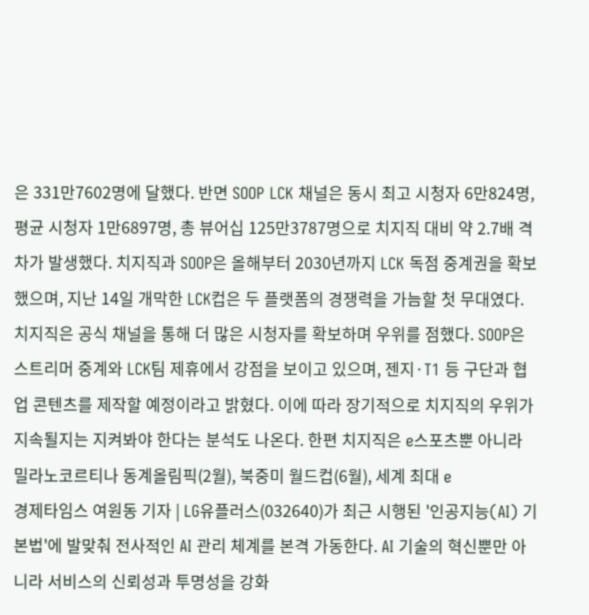은 331만7602명에 달했다. 반면 SOOP LCK 채널은 동시 최고 시청자 6만824명, 평균 시청자 1만6897명, 총 뷰어십 125만3787명으로 치지직 대비 약 2.7배 격차가 발생했다. 치지직과 SOOP은 올해부터 2030년까지 LCK 독점 중계권을 확보했으며, 지난 14일 개막한 LCK컵은 두 플랫폼의 경쟁력을 가늠할 첫 무대였다. 치지직은 공식 채널을 통해 더 많은 시청자를 확보하며 우위를 점했다. SOOP은 스트리머 중계와 LCK팀 제휴에서 강점을 보이고 있으며, 젠지·T1 등 구단과 협업 콘텐츠를 제작할 예정이라고 밝혔다. 이에 따라 장기적으로 치지직의 우위가 지속될지는 지켜봐야 한다는 분석도 나온다. 한편 치지직은 e스포츠뿐 아니라 밀라노코르티나 동계올림픽(2월), 북중미 월드컵(6월), 세계 최대 e
경제타임스 여원동 기자 | LG유플러스(032640)가 최근 시행된 '인공지능(AI) 기본법'에 발맞춰 전사적인 AI 관리 체계를 본격 가동한다. AI 기술의 혁신뿐만 아니라 서비스의 신뢰성과 투명성을 강화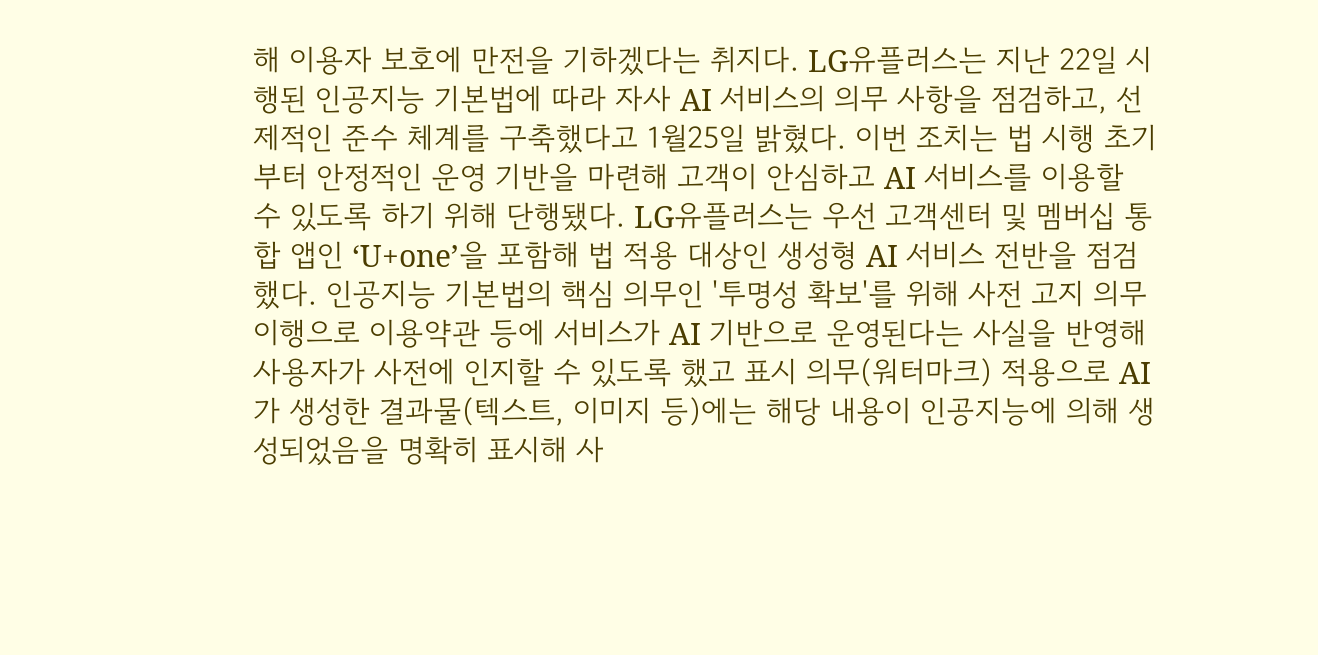해 이용자 보호에 만전을 기하겠다는 취지다. LG유플러스는 지난 22일 시행된 인공지능 기본법에 따라 자사 AI 서비스의 의무 사항을 점검하고, 선제적인 준수 체계를 구축했다고 1월25일 밝혔다. 이번 조치는 법 시행 초기부터 안정적인 운영 기반을 마련해 고객이 안심하고 AI 서비스를 이용할 수 있도록 하기 위해 단행됐다. LG유플러스는 우선 고객센터 및 멤버십 통합 앱인 ‘U+one’을 포함해 법 적용 대상인 생성형 AI 서비스 전반을 점검했다. 인공지능 기본법의 핵심 의무인 '투명성 확보'를 위해 사전 고지 의무 이행으로 이용약관 등에 서비스가 AI 기반으로 운영된다는 사실을 반영해 사용자가 사전에 인지할 수 있도록 했고 표시 의무(워터마크) 적용으로 AI가 생성한 결과물(텍스트, 이미지 등)에는 해당 내용이 인공지능에 의해 생성되었음을 명확히 표시해 사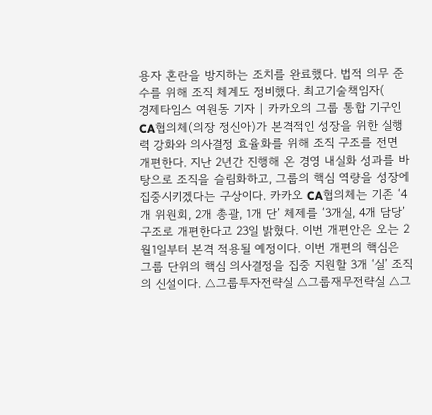용자 혼란을 방지하는 조치를 완료했다. 법적 의무 준수를 위해 조직 체계도 정비했다. 최고기술책임자(
경제타임스 여원동 기자 | 카카오의 그룹 통합 기구인 CA협의체(의장 정신아)가 본격적인 성장을 위한 실행력 강화와 의사결정 효율화를 위해 조직 구조를 전면 개편한다. 지난 2년간 진행해 온 경영 내실화 성과를 바탕으로 조직을 슬림화하고, 그룹의 핵심 역량을 성장에 집중시키겠다는 구상이다. 카카오 CA협의체는 기존 ‘4개 위원회, 2개 총괄, 1개 단’ 체제를 ‘3개실, 4개 담당’ 구조로 개편한다고 23일 밝혔다. 이번 개편안은 오는 2월1일부터 본격 적용될 예정이다. 이번 개편의 핵심은 그룹 단위의 핵심 의사결정을 집중 지원할 3개 ‘실’ 조직의 신설이다. △그룹투자전략실 △그룹재무전략실 △그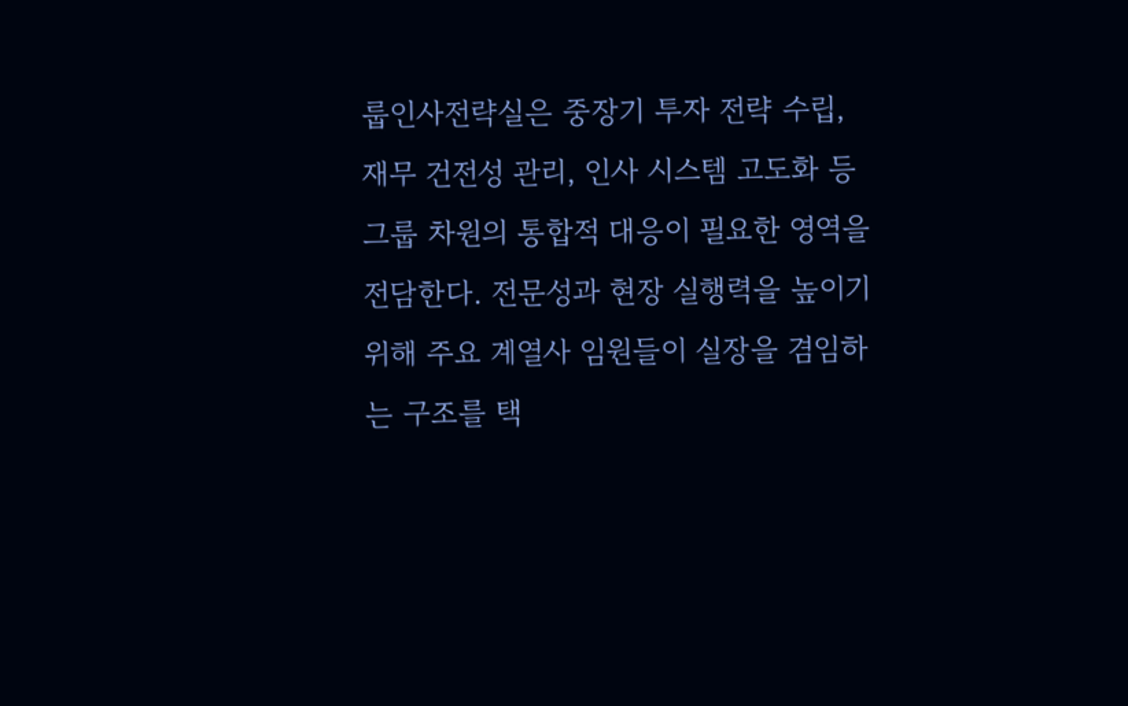룹인사전략실은 중장기 투자 전략 수립, 재무 건전성 관리, 인사 시스템 고도화 등 그룹 차원의 통합적 대응이 필요한 영역을 전담한다. 전문성과 현장 실행력을 높이기 위해 주요 계열사 임원들이 실장을 겸임하는 구조를 택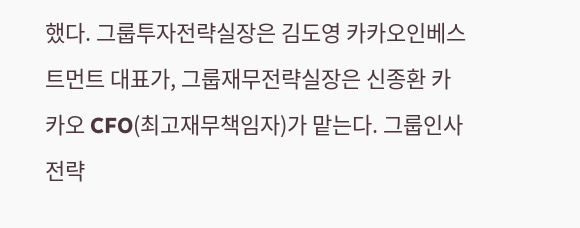했다. 그룹투자전략실장은 김도영 카카오인베스트먼트 대표가, 그룹재무전략실장은 신종환 카카오 CFO(최고재무책임자)가 맡는다. 그룹인사전략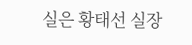실은 황태선 실장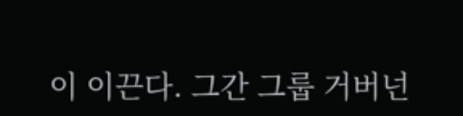이 이끈다. 그간 그룹 거버넌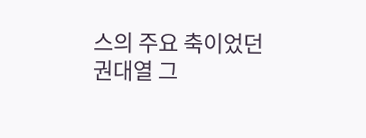스의 주요 축이었던 권대열 그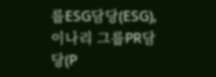룹ESG담당(ESG), 이나리 그룹PR담당(P